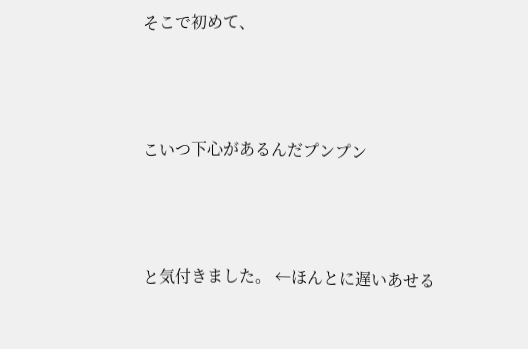そこで初めて、




こいつ下心があるんだプンプン




と気付きました。 ←ほんとに遅いあせる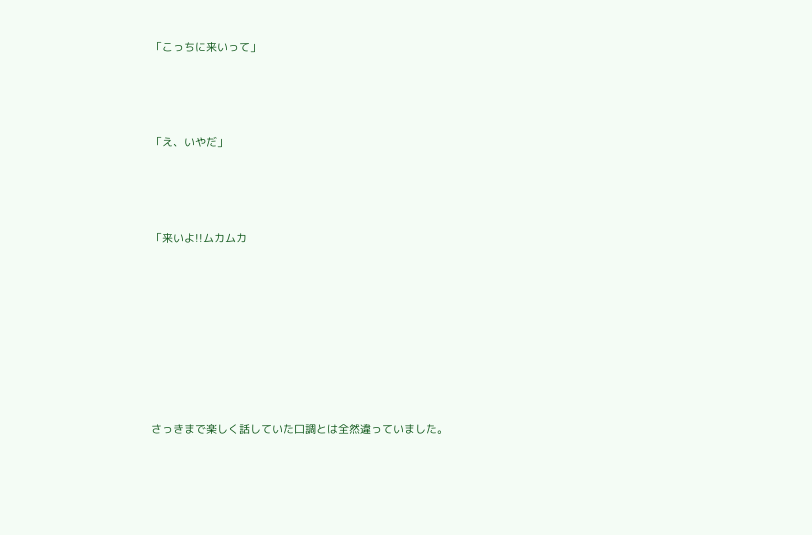「こっちに来いって」



「え、いやだ」



「来いよ!!ムカムカ







さっきまで楽しく話していた口調とは全然違っていました。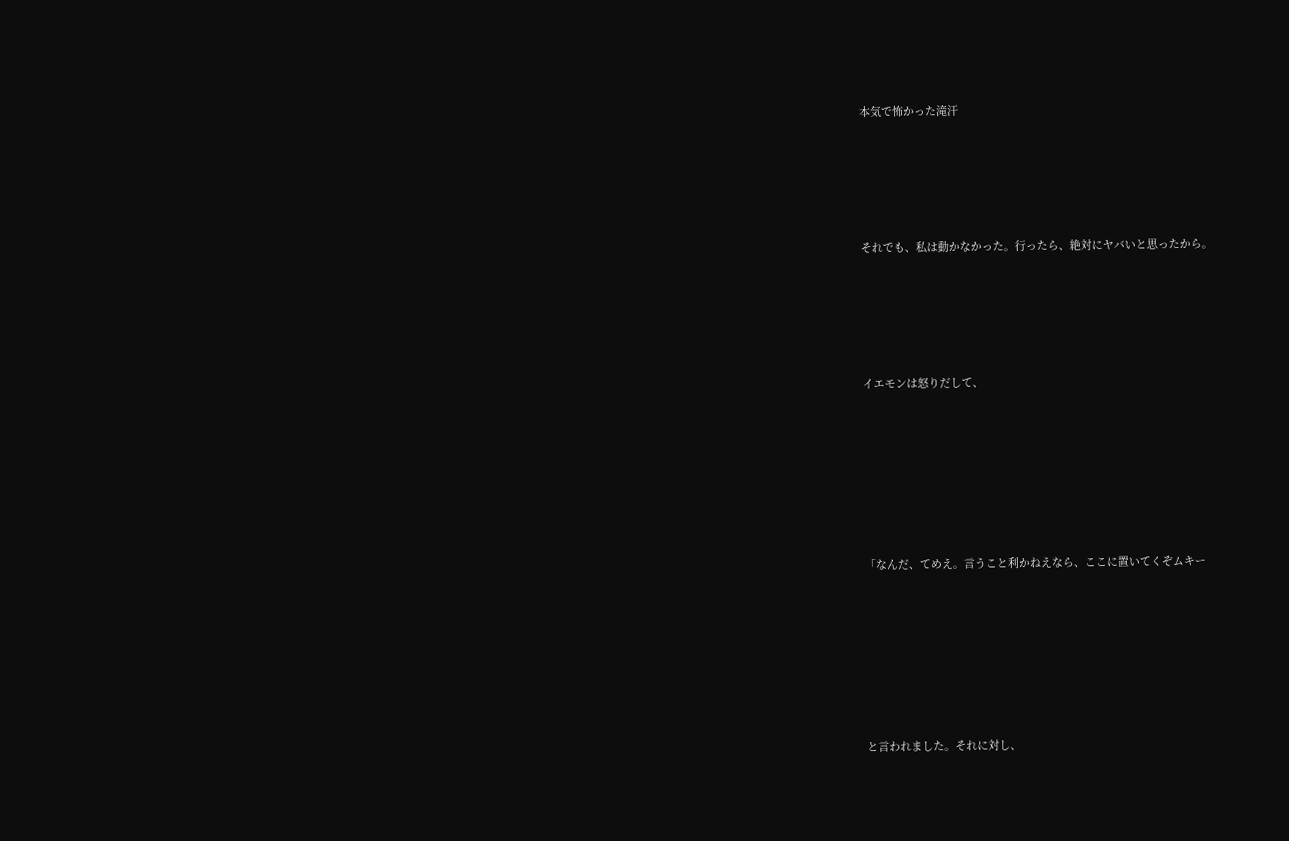本気で怖かった滝汗





それでも、私は動かなかった。行ったら、絶対にヤバいと思ったから。





イエモンは怒りだして、







「なんだ、てめえ。言うこと利かねえなら、ここに置いてくぞムキー







と言われました。それに対し、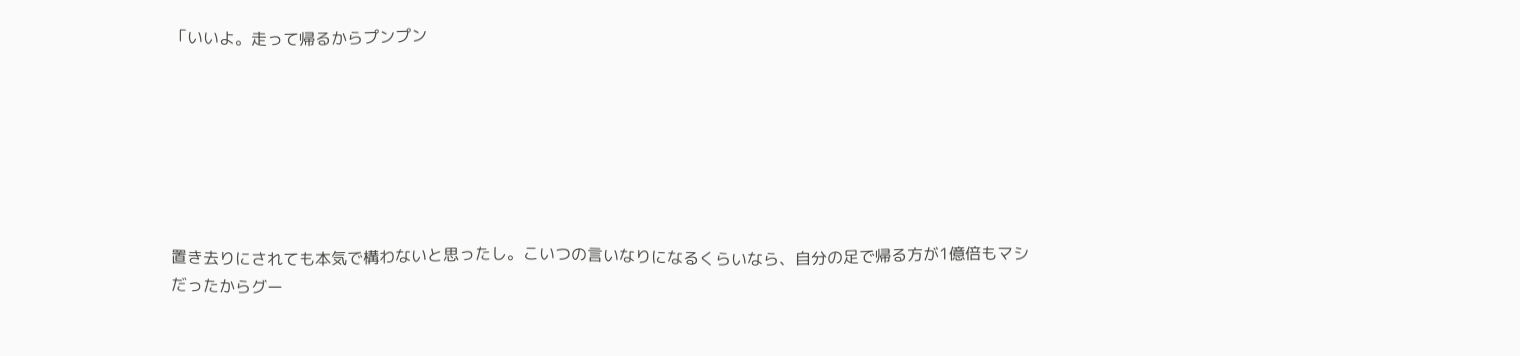「いいよ。走って帰るからプンプン







置き去りにされても本気で構わないと思ったし。こいつの言いなりになるくらいなら、自分の足で帰る方が1億倍もマシだったからグー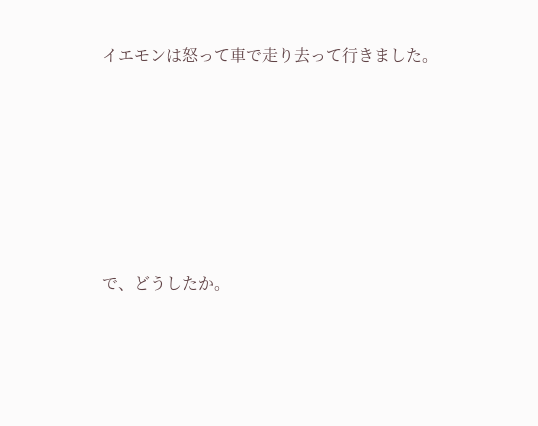イエモンは怒って車で走り去って行きました。







で、どうしたか。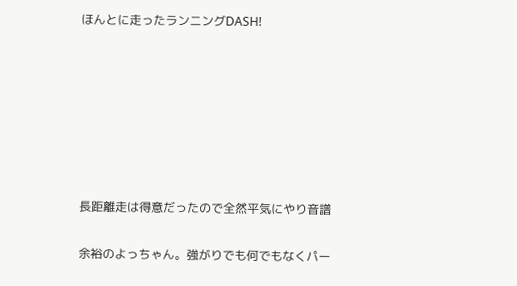ほんとに走ったランニングDASH!







長距離走は得意だったので全然平気にやり音譜

余裕のよっちゃん。強がりでも何でもなくパー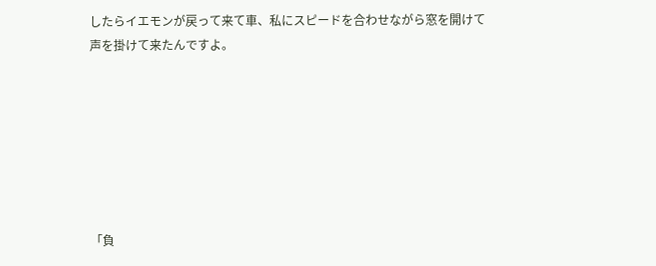したらイエモンが戻って来て車、私にスピードを合わせながら窓を開けて声を掛けて来たんですよ。







「負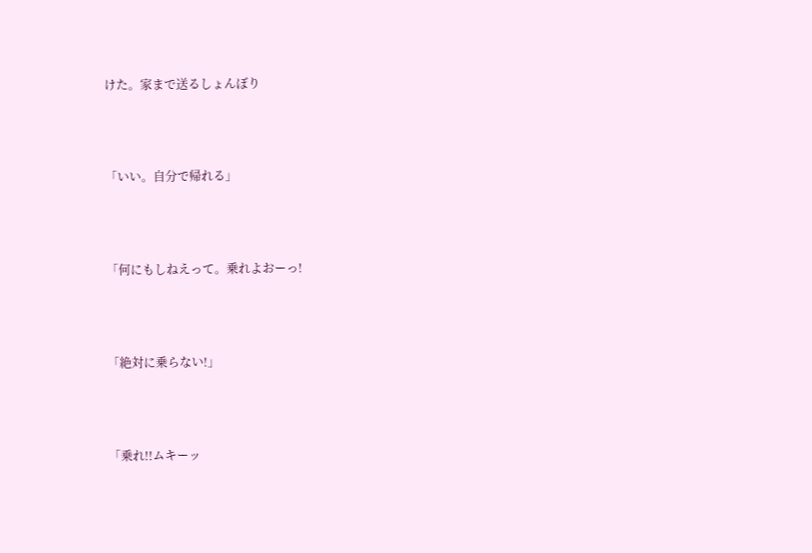けた。家まで送るしょんぼり



「いい。自分で帰れる」



「何にもしねえって。乗れよおーっ!



「絶対に乗らない!」



「乗れ!!ムキーッ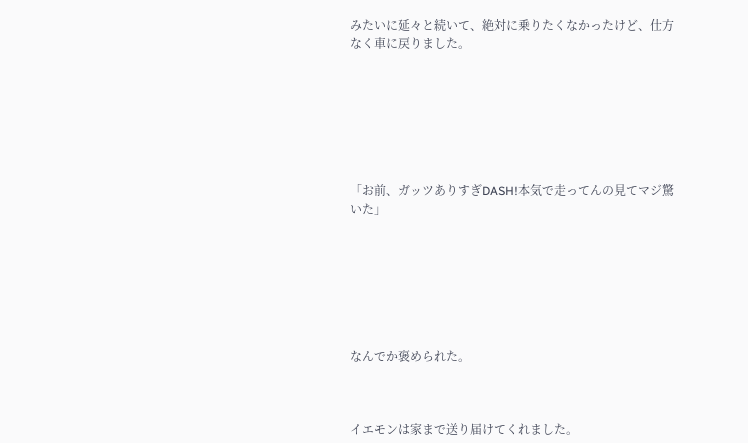みたいに延々と続いて、絶対に乗りたくなかったけど、仕方なく車に戻りました。







「お前、ガッツありすぎDASH!本気で走ってんの見てマジ驚いた」







なんでか褒められた。



イエモンは家まで送り届けてくれました。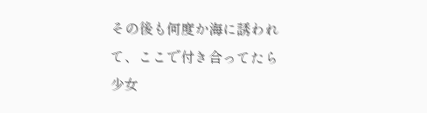その後も何度か海に誘われて、ここで付き合ってたら少女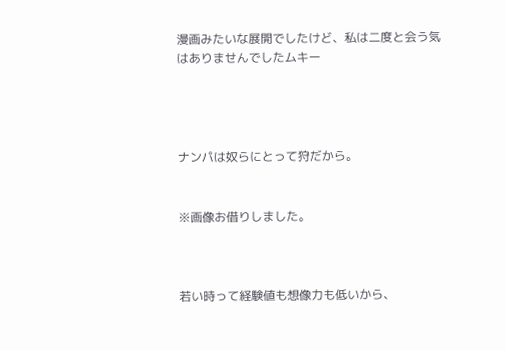漫画みたいな展開でしたけど、私は二度と会う気はありませんでしたムキー




ナンパは奴らにとって狩だから。


※画像お借りしました。



若い時って経験値も想像力も低いから、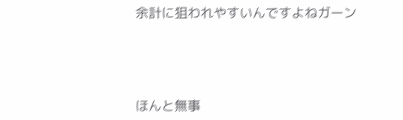余計に狙われやすいんですよねガーン




ほんと無事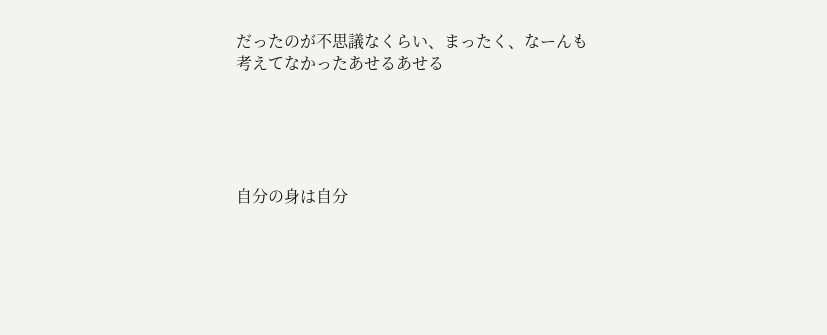だったのが不思議なくらい、まったく、なーんも考えてなかったあせるあせる





自分の身は自分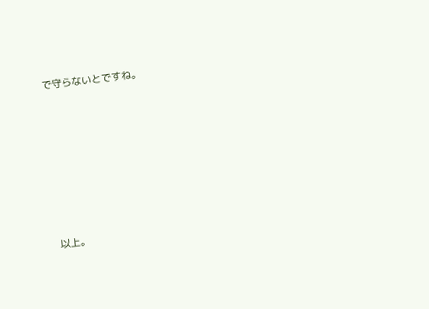で守らないとですね。







以上。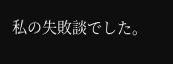私の失敗談でした。